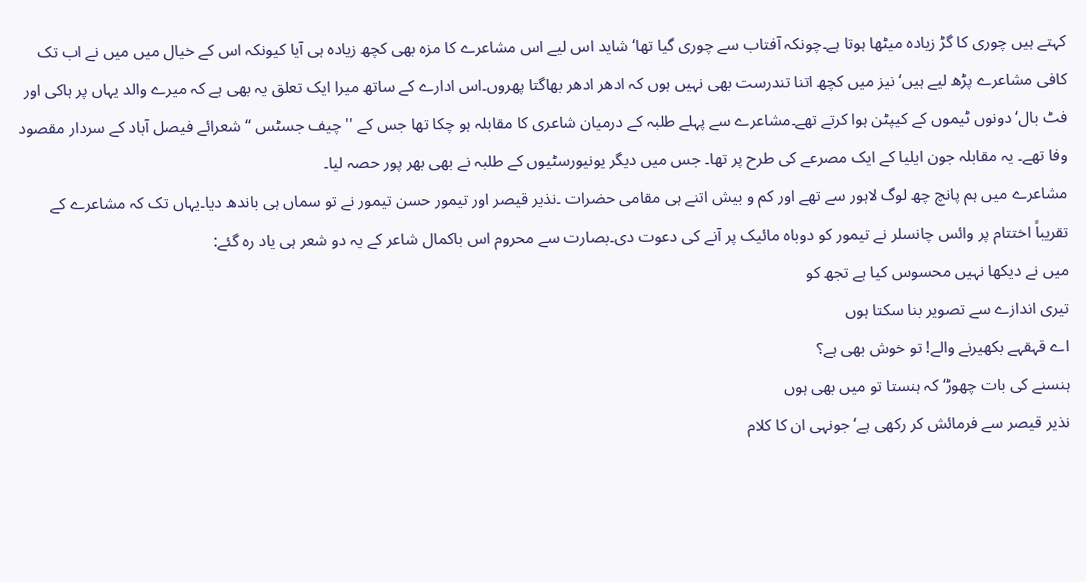کہتے ہیں چوری کا گڑ زیادہ میٹھا ہوتا ہے۔چونکہ آفتاب سے چوری گیا تھا‘ شاید اس لیے اس مشاعرے کا مزہ بھی کچھ زیادہ ہی آیا کیونکہ اس کے خیال میں میں نے اب تک کافی مشاعرے پڑھ لیے ہیں‘ نیز میں کچھ اتنا تندرست بھی نہیں ہوں کہ ادھر ادھر بھاگتا پھروں۔اس ادارے کے ساتھ میرا ایک تعلق یہ بھی ہے کہ میرے والد یہاں پر ہاکی اور فٹ بال‘دونوں ٹیموں کے کیپٹن ہوا کرتے تھے۔مشاعرے سے پہلے طلبہ کے درمیان شاعری کا مقابلہ ہو چکا تھا جس کے ''چیف جسٹس ‘‘شعرائے فیصل آباد کے سردار مقصود وفا تھے۔ یہ مقابلہ جون ایلیا کے ایک مصرعے کی طرح پر تھا۔ جس میں دیگر یونیورسٹیوں کے طلبہ نے بھی بھر پور حصہ لیا۔
مشاعرے میں ہم پانچ چھ لوگ لاہور سے تھے اور کم و بیش اتنے ہی مقامی حضرات ۔نذیر قیصر اور تیمور حسن تیمور نے تو سماں ہی باندھ دیا۔یہاں تک کہ مشاعرے کے تقریباً اختتام پر وائس چانسلر نے تیمور کو دوباہ مائیک پر آنے کی دعوت دی۔بصارت سے محروم اس باکمال شاعر کے یہ دو شعر ہی یاد رہ گئے:
میں نے دیکھا نہیں محسوس کیا ہے تجھ کو
تیری اندازے سے تصویر بنا سکتا ہوں
اے قہقہے بکھیرنے والے! تو خوش بھی ہے؟
ہنسنے کی بات چھوڑ‘ کہ ہنستا تو میں بھی ہوں
نذیر قیصر سے فرمائش کر رکھی ہے‘جونہی ان کا کلام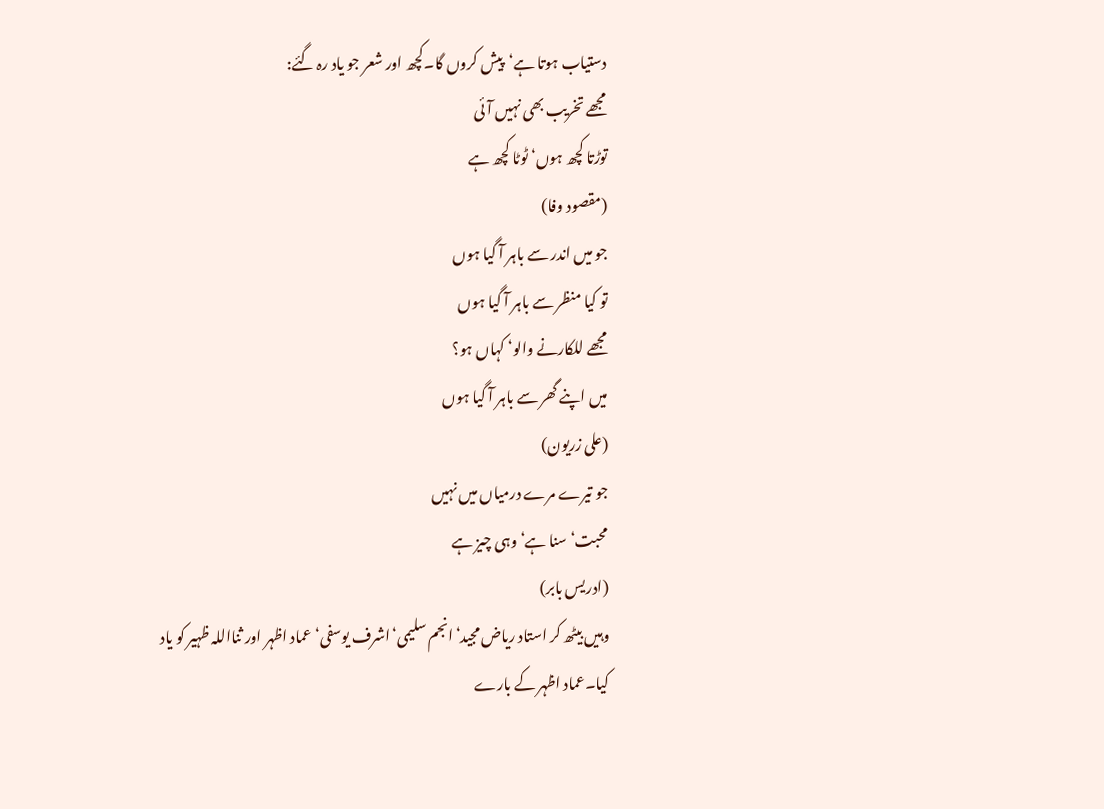دستیاب ہوتا ہے‘پیش کروں گا۔کچھ اور شعر جو یاد رہ گئے:
مجھے تخریب بھی نہیں آئی
توڑتا کچھ ہوں‘ ٹوٹا کچھ ہے
(مقصود وفا)
جو میں اندر سے باہر آ گیا ہوں
تو کیا منظر سے باہر آ گیا ہوں
مجھے للکارنے والو‘ کہاں ہو؟
میں اپنے گھر سے باہر آ گیا ہوں
(علی زریون)
جو تیرے مرے درمیاں میں نہیں
محبت‘ سنا ہے‘ وہی چیز ہے
(ادریس بابر)
وہیں بیٹھ کر استاد ریاض مجید‘انجم سلیمی‘اشرف یوسفی‘ عماد اظہر اور ثنااللہ ظہیر کو یاد کیا۔عماد اظہر کے بارے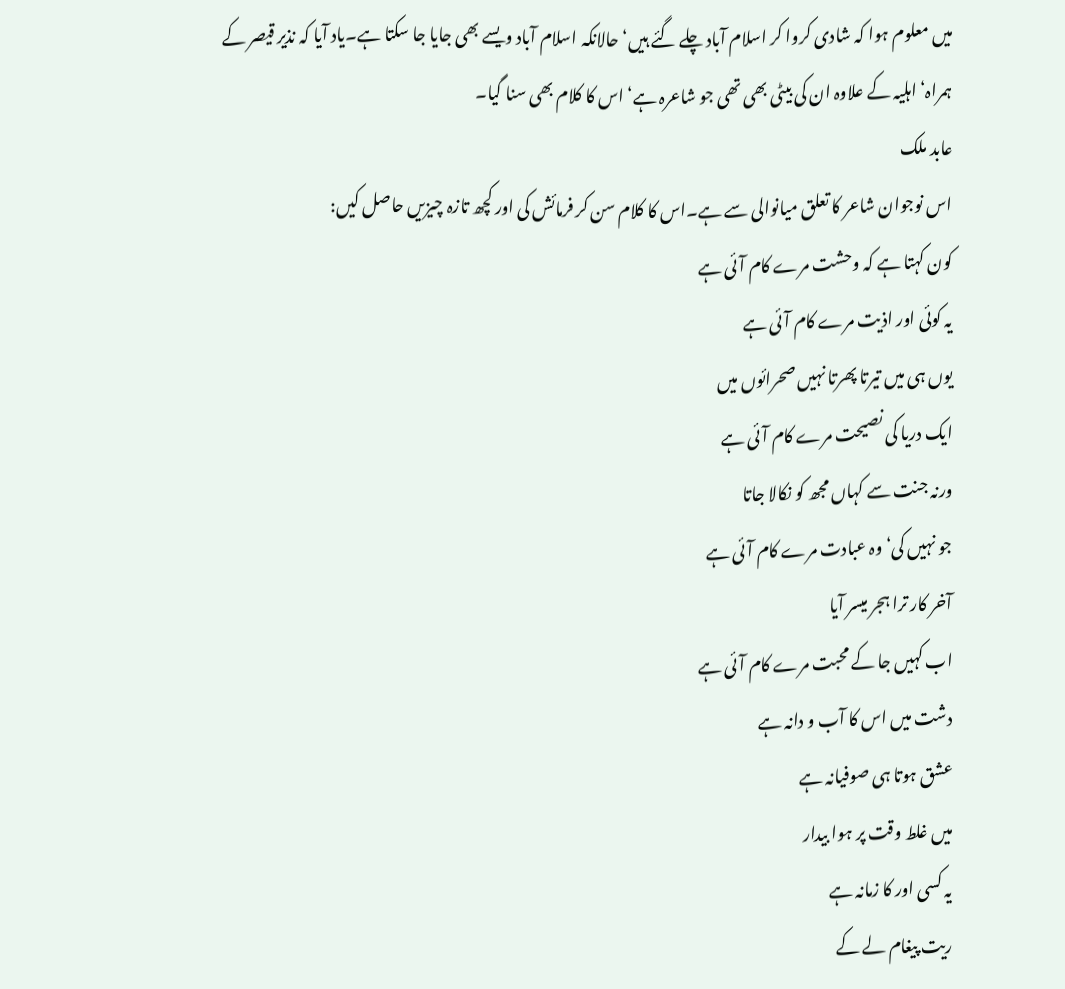میں معلوم ہوا کہ شادی کروا کر اسلام آباد چلے گئے ہیں‘ حالانکہ اسلام آباد ویسے بھی جایا جا سکتا ہے۔یاد آیا کہ نذیر قیصر کے ہمراہ‘اہلیہ کے علاوہ ان کی بیٹی بھی تھی جو شاعرہ ہے‘ اس کا کلام بھی سنا گیا۔
عابد ملک
اس نوجوان شاعر کا تعلق میانوالی سے ہے۔اس کا کلام سن کر فرمائش کی اور کچھ تازہ چیزیں حاصل کیں:
کون کہتا ہے کہ وحشت مرے کام آئی ہے
یہ کوئی اور اذیت مرے کام آئی ہے
یوں ہی میں تیرتا پھرتا نہیں صحرائوں میں
ایک دریا کی نصیحت مرے کام آئی ہے
ورنہ جنت سے کہاں مجھ کو نکالا جاتا
جو نہیں کی‘ وہ عبادت مرے کام آئی ہے
آخر کار ترا ہجر میسر آیا
اب کہیں جا کے محبت مرے کام آئی ہے
دشت میں اس کا آب و دانہ ہے
عشق ہوتا ہی صوفیانہ ہے
میں غلط وقت پر ہوا بیدار
یہ کسی اور کا زمانہ ہے
ریت پیغام لے کے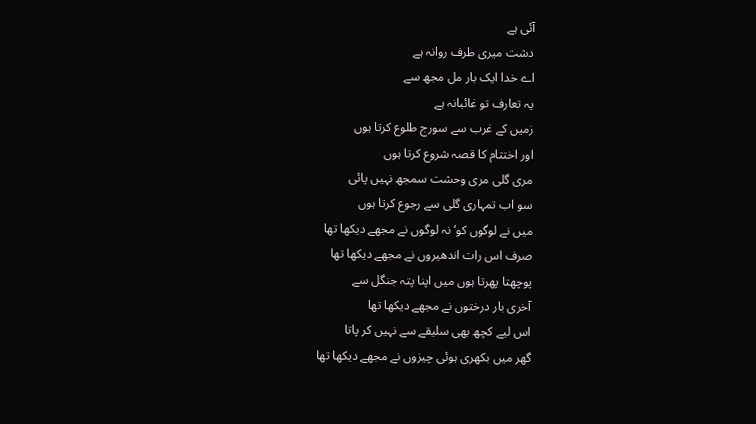آئی ہے
دشت میری طرف روانہ ہے
اے خدا ایک بار مل مجھ سے
یہ تعارف تو غائبانہ ہے
زمیں کے غرب سے سورج طلوع کرتا ہوں
اور اختتام کا قصہ شروع کرتا ہوں
مری گلی مری وحشت سمجھ نہیں پائی
سو اب تمہاری گلی سے رجوع کرتا ہوں
میں نے لوگوں کو‘ نہ لوگوں نے مجھے دیکھا تھا
صرف اس رات اندھیروں نے مجھے دیکھا تھا
پوچھتا پھرتا ہوں میں اپنا پتہ جنگل سے
آخری بار درختوں نے مجھے دیکھا تھا
اس لیے کچھ بھی سلیقے سے نہیں کر پاتا
گھر میں بکھری ہوئی چیزوں نے مجھے دیکھا تھا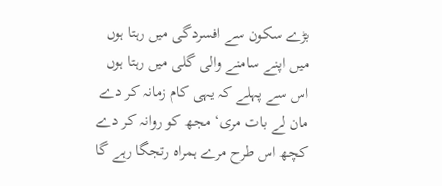بڑے سکون سے افسردگی میں رہتا ہوں
میں اپنے سامنے والی گلی میں رہتا ہوں
اس سے پہلے کہ یہی کام زمانہ کر دے
مان لے بات مری‘ مجھ کو روانہ کر دے
کچھ اس طرح مرے ہمراہ رتجگا رہے گا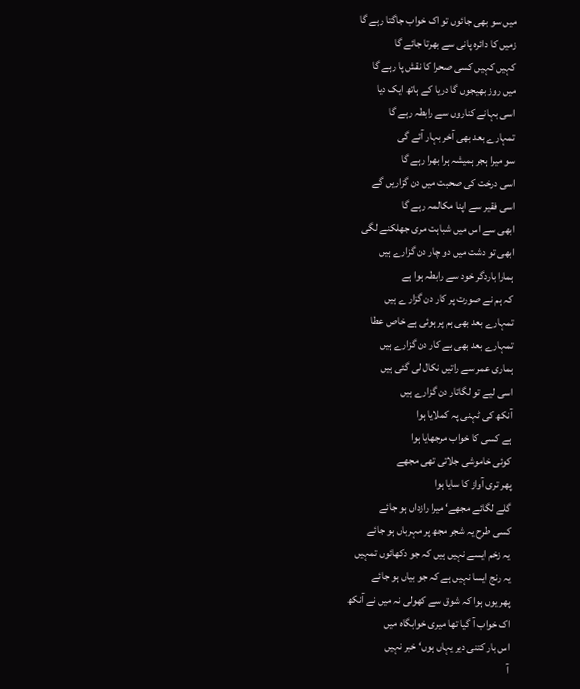میں سو بھی جائوں تو اک خواب جاگتا رہے گا
زمیں کا دائرہ پانی سے بھرتا جائے گا
کہیں کہیں کسی صحرا کا نقش پا رہے گا
میں روز بھیجوں گا دریا کے ہاتھ ایک دیا
اسی بہانے کناروں سے رابطہ رہے گا
تمہارے بعد بھی آخر بہار آئے گی
سو میرا ہجر ہمیشہ ہرا بھرا رہے گا
اسی درخت کی صحبت میں دن گزاریں گے
اسی فقیر سے اپنا مکالمہ رہے گا
ابھی سے اس میں شباہت مری جھلکنے لگی
ابھی تو دشت میں دو چار دن گزارے ہیں
ہمارا باردگر خود سے رابطہ ہوا ہے
کہ ہم نے صورت پر کار دن گزار ے ہیں
تمہارے بعد بھی ہم پر ہوئی ہے خاص عطا
تمہارے بعد بھی بے کار دن گزارے ہیں
ہماری عمر سے راتیں نکال لی گئی ہیں
اسی لیے تو لگاتار دن گزارے ہیں
آنکھ کی ٹہنی پہ کملایا ہوا
ہے کسی کا خواب مرجھایا ہوا
کوئی خاموشی جلاتی تھی مجھے
پھر تری آواز کا سایا ہوا
گلے لگائے مجھے‘ میرا رازداں ہو جائے
کسی طرح یہ شجر مجھ پر مہرباں ہو جائے
یہ زخم ایسے نہیں ہیں کہ جو دکھائوں تمہیں
یہ رنج ایسا نہیں ہے کہ جو بیاں ہو جائے
پھر یوں ہوا کہ شوق سے کھولی نہ میں نے آنکھ
اک خواب آ گیا تھا میری خوابگاہ میں
اس بار کتنی دیر یہاں ہوں‘ خبر نہیں
آ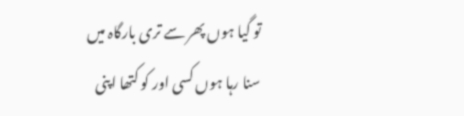تو گیا ہوں پھر سے تری بارگاہ میں
سنا رہا ہوں کسی اور کو کتھا اپنی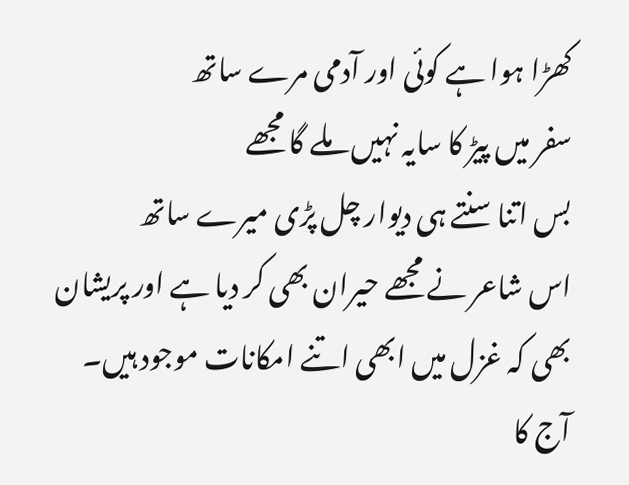کھڑا ہوا ہے کوئی اور آدمی مرے ساتھ
سفر میں پیڑ کا سایہ نہیں ملے گا مجھے
بس اتنا سنتے ہی دیوار چل پڑی میرے ساتھ
اس شاعر نے مجھے حیران بھی کر دیا ہے اور پریشان بھی کہ غزل میں ابھی اتنے امکانات موجود ہیں۔
آج کا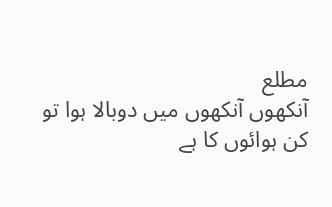مطلع
آنکھوں آنکھوں میں دوبالا ہوا تو
کن ہوائوں کا ہے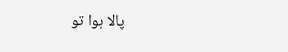پالا ہوا تو